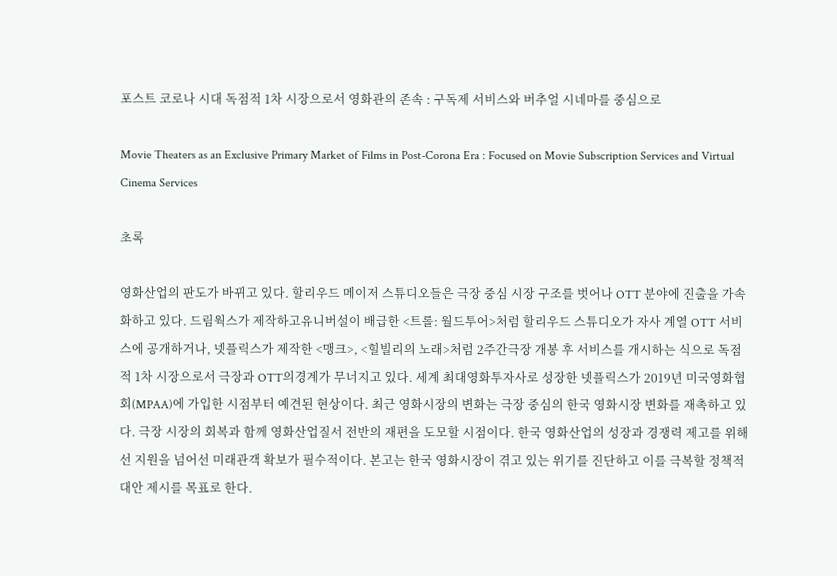포스트 코로나 시대 독점적 1차 시장으로서 영화관의 존속 : 구독제 서비스와 버추얼 시네마를 중심으로

Movie Theaters as an Exclusive Primary Market of Films in Post-Corona Era : Focused on Movie Subscription Services and Virtual Cinema Services

초록

영화산업의 판도가 바뀌고 있다. 할리우드 메이저 스튜디오들은 극장 중심 시장 구조를 벗어나 OTT 분야에 진출을 가속화하고 있다. 드림웍스가 제작하고유니버설이 배급한 <트롤: 월드투어>처럼 할리우드 스튜디오가 자사 계열 OTT 서비스에 공개하거나, 넷플릭스가 제작한 <맹크>, <힐빌리의 노래>처럼 2주간극장 개봉 후 서비스를 개시하는 식으로 독점적 1차 시장으로서 극장과 OTT의경계가 무너지고 있다. 세계 최대영화투자사로 성장한 넷플릭스가 2019년 미국영화협회(MPAA)에 가입한 시점부터 예견된 현상이다. 최근 영화시장의 변화는 극장 중심의 한국 영화시장 변화를 재촉하고 있다. 극장 시장의 회복과 함께 영화산업질서 전반의 재편을 도모할 시점이다. 한국 영화산업의 성장과 경쟁력 제고를 위해선 지원을 넘어선 미래관객 확보가 필수적이다. 본고는 한국 영화시장이 겪고 있는 위기를 진단하고 이를 극복할 정책적 대안 제시를 목표로 한다.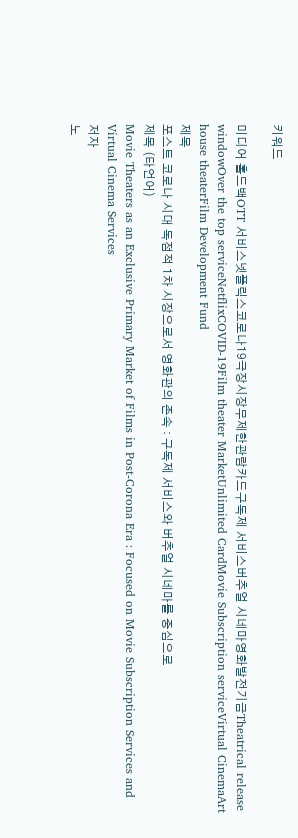키워드

미디어 홀드백OTT 서비스넷플릭스코로나19극장시장무제한관람카드구독제 서비스버추얼 시네마영화발전기금Theatrical release windowOver the top serviceNetflixCOVID-19Film theater MarketUnlimited CardMovie Subscription serviceVirtual CinemaArt house theaterFilm Development Fund
제목
포스트 코로나 시대 독점적 1차 시장으로서 영화관의 존속 : 구독제 서비스와 버추얼 시네마를 중심으로
제목 (타언어)
Movie Theaters as an Exclusive Primary Market of Films in Post-Corona Era : Focused on Movie Subscription Services and Virtual Cinema Services
저자
노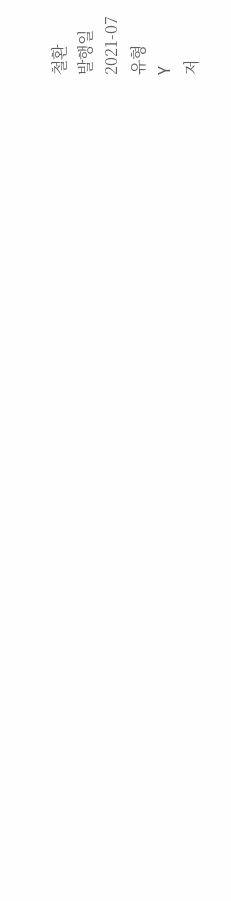철환
발행일
2021-07
유형
Y
저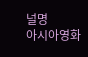널명
아시아영화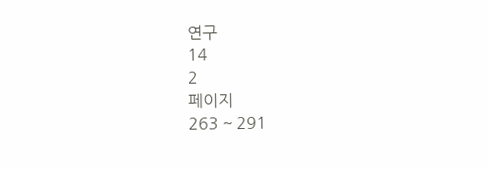연구
14
2
페이지
263 ~ 291